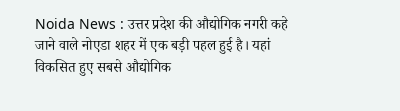Noida News : उत्तर प्रदेश की औद्योगिक नगरी कहे जाने वाले नोएडा शहर में एक बड़ी पहल हुई है। यहां विकसित हुए सबसे औद्योगिक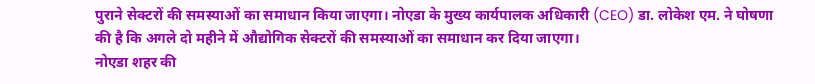पुराने सेक्टरों की समस्याओं का समाधान किया जाएगा। नोएडा के मुख्य कार्यपालक अधिकारी (CEO) डा. लोकेश एम. ने घोषणा की है कि अगले दो महीने में औद्योगिक सेक्टरों की समस्याओं का समाधान कर दिया जाएगा।
नोएडा शहर की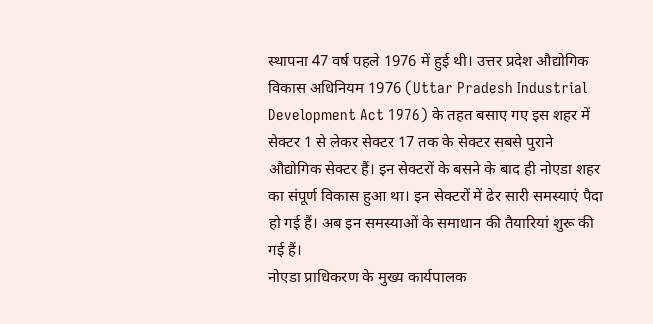स्थापना 47 वर्ष पहले 1976 में हुई थी। उत्तर प्रदेश औद्योगिक विकास अधिनियम 1976 (Uttar Pradesh Industrial Development Act 1976) के तहत बसाए गए इस शहर में सेक्टर 1 से लेकर सेक्टर 17 तक के सेक्टर सबसे पुराने औद्योगिक सेक्टर हैं। इन सेक्टरों के बसने के बाद ही नोएडा शहर का संपूर्ण विकास हुआ था। इन सेक्टरों में ढेर सारी समस्याएं पैदा हो गई हैं। अब इन समस्याओं के समाधान की तैयारियां शुरू की गई हैं।
नोएडा प्राधिकरण के मुख्य कार्यपालक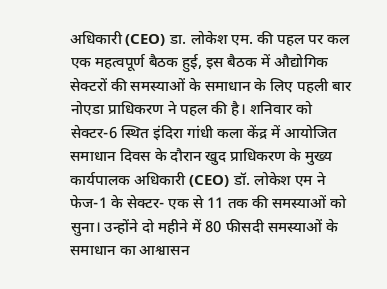अधिकारी (CEO) डा. लोकेश एम. की पहल पर कल एक महत्वपूर्ण बैठक हुई, इस बैठक में औद्योगिक सेक्टरों की समस्याओं के समाधान के लिए पहली बार नोएडा प्राधिकरण ने पहल की है। शनिवार को सेक्टर-6 स्थित इंदिरा गांधी कला केंद्र में आयोजित समाधान दिवस के दौरान खुद प्राधिकरण के मुख्य कार्यपालक अधिकारी (CEO) डॉ. लोकेश एम ने फेज-1 के सेक्टर- एक से 11 तक की समस्याओं को सुना। उन्होंने दो महीने में 80 फीसदी समस्याओं के समाधान का आश्वासन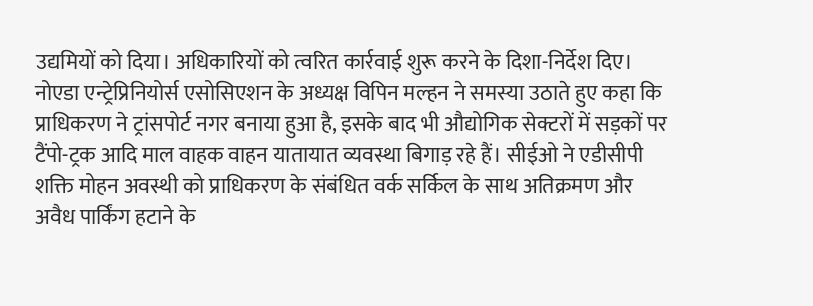उद्यमियों को दिया। अधिकारियों को त्वरित कार्रवाई शुरू करने के दिशा-निर्देश दिए।
नोएडा एन्ट्रेप्रिनियोर्स एसोसिएशन के अध्यक्ष विपिन मल्हन ने समस्या उठाते हुए कहा कि प्राधिकरण ने ट्रांसपोर्ट नगर बनाया हुआ है, इसके बाद भी औद्योगिक सेक्टरों में सड़कों पर टैंपो-ट्रक आदि माल वाहक वाहन यातायात व्यवस्था बिगाड़ रहे हैं। सीईओ ने एडीसीपी शक्ति मोहन अवस्थी को प्राधिकरण के संबंधित वर्क सर्किल के साथ अतिक्रमण और अवैध पार्किंग हटाने के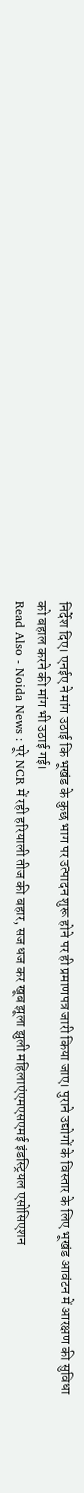निर्देश दिए। एनईए ने मांग उठाई कि भूखंड के कुछ भाग पर उत्पादन शुरू होने पर ही प्रमाणपत्र जारी किया जाए। पुराने उद्योगों के विस्तार के लिए भूखंड आवंटन में आरक्षण की सुविधा को बहाल करने की मांग भी उठाई गई।
Read Also - Noida News : पूरे NCR में रही हरियाली तीज की बहार, सज धज कर खूब झूला झुली महिलाएंएमएसएमई इंडस्ट्रियल एसोसिएशन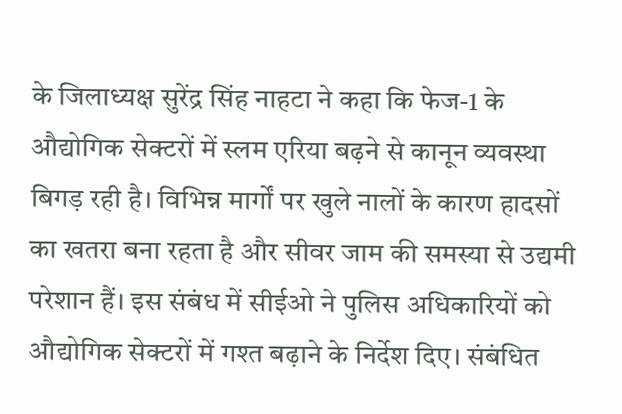के जिलाध्यक्ष सुरेंद्र सिंह नाहटा ने कहा कि फेज-1 के औद्योगिक सेक्टरों में स्लम एरिया बढ़ने से कानून व्यवस्था बिगड़ रही है। विभिन्न मार्गों पर खुले नालों के कारण हादसों का खतरा बना रहता है और सीवर जाम की समस्या से उद्यमी परेशान हैं। इस संबंध में सीईओ ने पुलिस अधिकारियों को औद्योगिक सेक्टरों में गश्त बढ़ाने के निर्देश दिए। संबंधित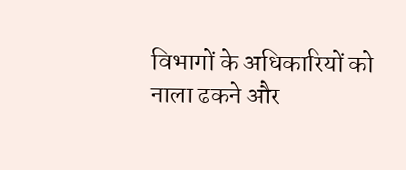विभागों के अधिकारियों को नाला ढकने और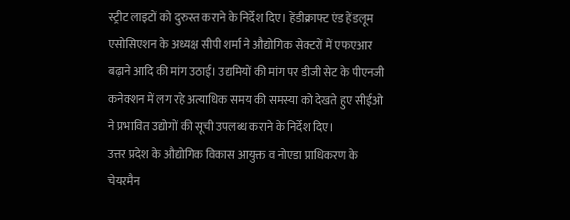स्ट्रीट लाइटों को दुरुस्त कराने के निर्देश दिए। हेंडीक्राफ्ट एंड हेंडलूम एसोसिएशन के अध्यक्ष सीपी शर्मा ने औद्योगिक सेक्टरों में एफएआर बढ़ाने आदि की मांग उठाई। उद्यमियों की मांग पर डीजी सेट के पीएनजी कनेक्शन में लग रहे अत्याधिक समय की समस्या को देखते हुए सीईओ ने प्रभावित उद्योगों की सूची उपलब्ध कराने के निर्देश दिए।
उत्तर प्रदेश के औद्योगिक विकास आयुक्त व नोएडा प्राधिकरण के चेयरमैन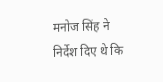मनोज सिंह ने निर्देश दिए थे कि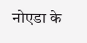नोएडा के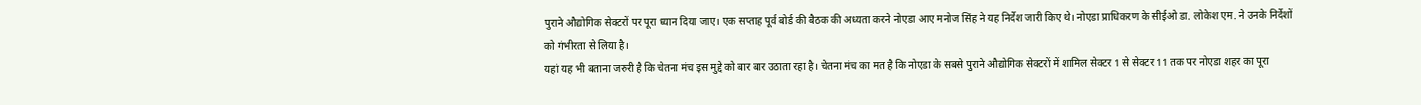पुराने औद्योगिक सेक्टरों पर पूरा ध्यान दिया जाए। एक सप्ताह पूर्व बोर्ड की बैठक की अध्यता करने नोएडा आए मनोज सिंह ने यह निर्देश जारी किए थे। नोएडा प्राधिकरण के सीईओ डा. लोकेश एम. ने उनके निर्देशों को गंभीरता से लिया है।
यहां यह भी बताना जरुरी है कि चेतना मंच इस मुद्दे को बार बार उठाता रहा है। चेतना मंच का मत है कि नोएडा के सबसे पुराने औद्योगिक सेक्टरों में शामिल सेक्टर 1 से सेक्टर 11 तक पर नोएडा शहर का पूरा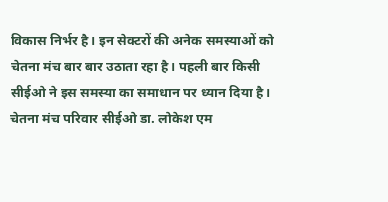विकास निर्भर है। इन सेक्टरों की अनेक समस्याओं को चेतना मंच बार बार उठाता रहा है। पहली बार किसी सीईओ ने इस समस्या का समाधान पर ध्यान दिया है। चेतना मंच परिवार सीईओ डा. लोकेश एम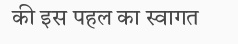की इस पहल का स्वागत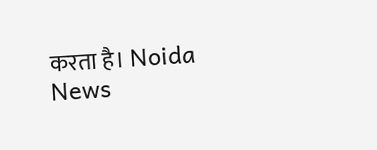करता है। Noida News